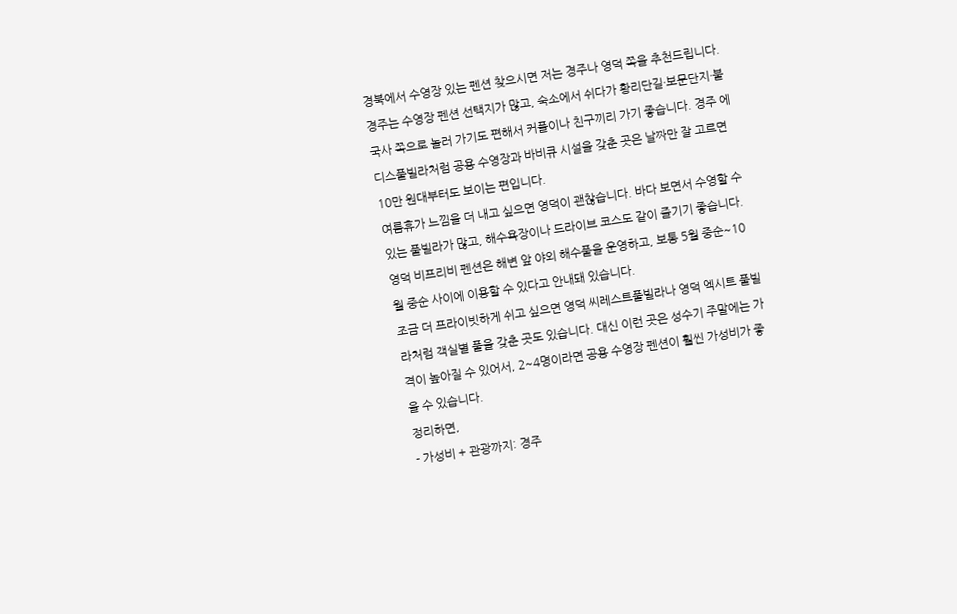경북에서 수영장 있는 펜션 찾으시면 저는 경주나 영덕 쪽을 추천드립니다.
경주는 수영장 펜션 선택지가 많고, 숙소에서 쉬다가 황리단길·보문단지·불국사 쪽으로 놀러 가기도 편해서 커플이나 친구끼리 가기 좋습니다. 경주 에디스풀빌라처럼 공용 수영장과 바비큐 시설을 갖춘 곳은 날짜만 잘 고르면 10만 원대부터도 보이는 편입니다.
여름휴가 느낌을 더 내고 싶으면 영덕이 괜찮습니다. 바다 보면서 수영할 수 있는 풀빌라가 많고, 해수욕장이나 드라이브 코스도 같이 즐기기 좋습니다. 영덕 비프리비 펜션은 해변 앞 야외 해수풀을 운영하고, 보통 5월 중순~10월 중순 사이에 이용할 수 있다고 안내돼 있습니다.
조금 더 프라이빗하게 쉬고 싶으면 영덕 씨레스트풀빌라나 영덕 엑시트 풀빌라처럼 객실별 풀을 갖춘 곳도 있습니다. 대신 이런 곳은 성수기 주말에는 가격이 높아질 수 있어서, 2~4명이라면 공용 수영장 펜션이 훨씬 가성비가 좋을 수 있습니다.
정리하면,
- 가성비 + 관광까지: 경주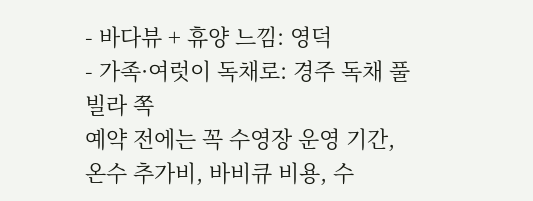- 바다뷰 + 휴양 느낌: 영덕
- 가족·여럿이 독채로: 경주 독채 풀빌라 쪽
예약 전에는 꼭 수영장 운영 기간, 온수 추가비, 바비큐 비용, 수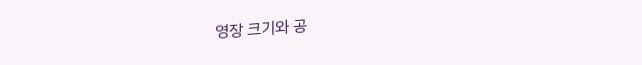영장 크기와 공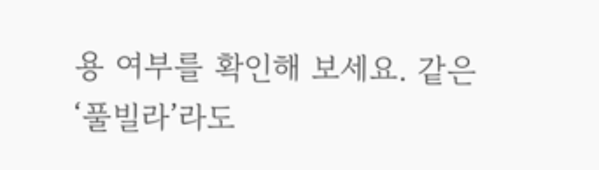용 여부를 확인해 보세요. 같은 ‘풀빌라’라도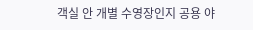객실 안 개별 수영장인지 공용 야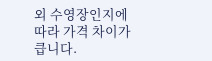외 수영장인지에 따라 가격 차이가 큽니다.